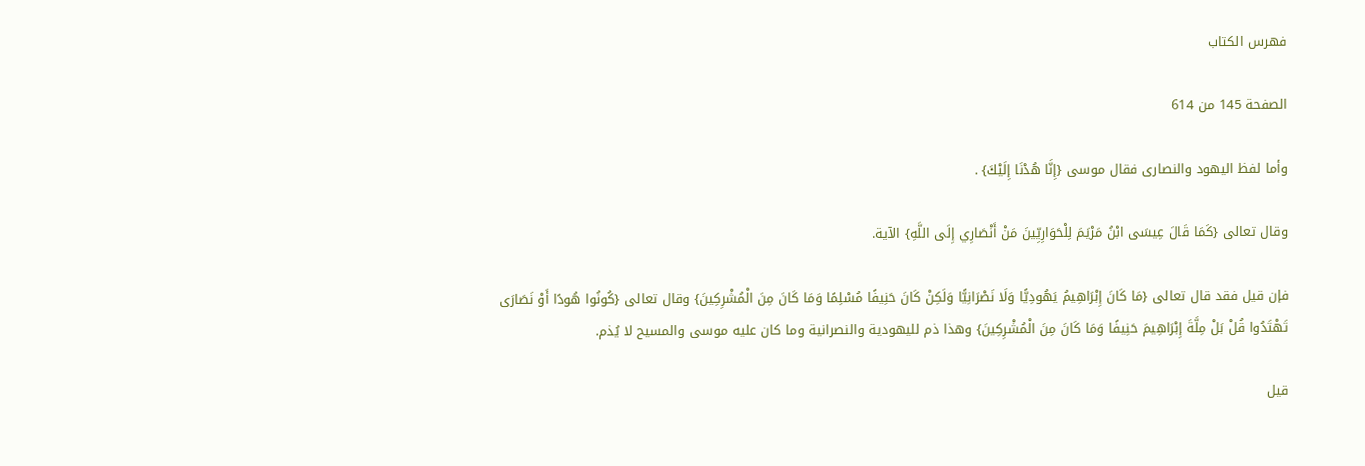فهرس الكتاب

الصفحة 145 من 614

وأما لفظ اليهود والنصارى فقال موسى {إِنَّا هُدْنَا إِلَيْكَ} .

وقال تعالى {كَمَا قَالَ عِيسَى ابْنُ مَرْيَمَ لِلْحَوَارِيِّينَ مَنْ أَنْصَارِي إِلَى اللَّهِ} الآية.

فإن قيل فقد قال تعالى {مَا كَانَ إِبْرَاهِيمُ يَهُودِيًّا وَلَا نَصْرَانِيًّا وَلَكِنْ كَانَ حَنِيفًا مُسْلِمًا وَمَا كَانَ مِنَ الْمُشْرِكِينَ} وقال تعالى {كُونُوا هُودًا أَوْ نَصَارَى تَهْتَدُوا قُلْ بَلْ مِلَّةَ إِبْرَاهِيمَ حَنِيفًا وَمَا كَانَ مِنَ الْمُشْرِكِينَ} وهذا ذم لليهودية والنصرانية وما كان عليه موسى والمسيح لا يُذم.

قيل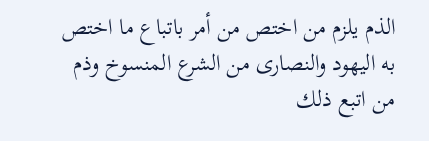الذم يلزم من اختص من أمر باتباع ما اختص به اليهود والنصارى من الشرع المنسوخ وذم من اتبع ذلك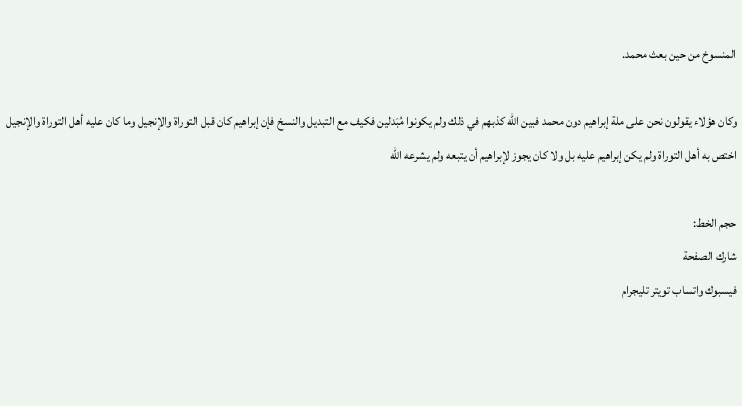المنسوخ من حين بعث محمد.

وكان هؤلاء يقولون نحن على ملة إبراهيم دون محمد فبين الله كذبهم في ذلك ولم يكونوا مُبَدلين فكيف مع التبديل والنسخ فإن إبراهيم كان قبل التوراة والإنجيل وما كان عليه أهل التوراة والإنجيل اختص به أهل التوراة ولم يكن إبراهيم عليه بل ولا كان يجوز لإبراهيم أن يتبعه ولم يشرعه الله

حجم الخط:
شارك الصفحة
فيسبوك واتساب تويتر تليجرام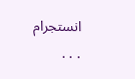انستجرام
. . .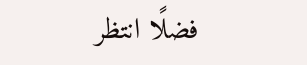فضلًا انتظر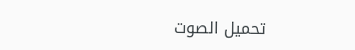تحميل الصوت